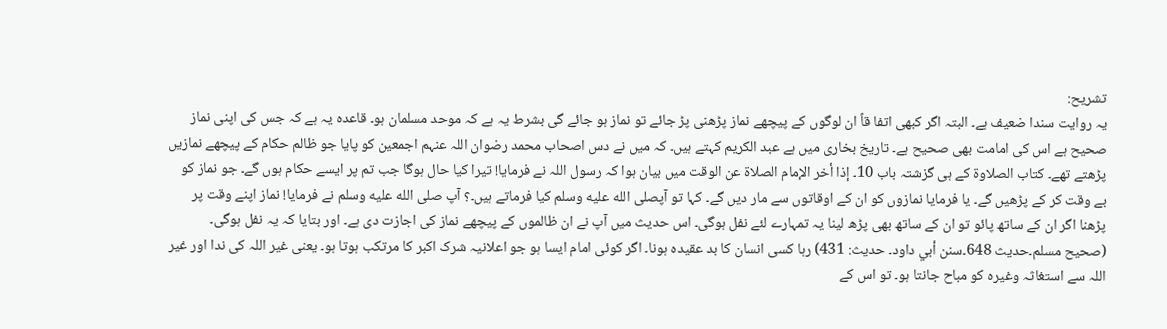تشریح:
یہ روایت سندا ضعیف ہے۔ البتہ اگر کبھی اتفا قاً ان لوگوں کے پیچھے نماز پڑھنی پڑ جائے تو نماز ہو جائے گی بشرط یہ ہے کہ موحد مسلمان ہو۔ قاعدہ یہ ہے کہ جس کی اپنی نماز صحیح ہے اس کی امامت بھی صحیح ہے۔ تاریخ بخاری میں ہے عبد الکریم کہتے ہیں۔ کہ میں نے دس اصحاب محمد رضوان اللہ عنہم اجمعین کو پایا جو ظالم حکام کے پیچھے نمازیں پڑھتے تھے۔ کتاب الصلاوۃ کے ہی گزشتہ باب 10۔ إذا أخر الإمام الصلاة عن الوقت میں بیان ہوا کہ رسول اللہ نے فرمایا! تیرا کیا حال ہوگا جب تم پر ایسے حکام ہوں گے۔ جو نماز کو بے وقت کر کے پڑھیں گے۔ یا فرمایا نمازوں کو ان کے اوقاتوں سے مار دیں گے۔ کہا تو آپصلى الله عليه وسلم کیا فرماتے ہیں۔؟ آپ صلى الله عليه وسلم نے فرمایا! نماز اپنے وقت پر پڑھنا اگر ان کے ساتھ پائو تو ان کے ساتھ بھی پڑھ لینا یہ تمہارے لئے نفل ہوگی۔ اس حدیث میں آپ نے ان ظالموں کے پیچھے نماز کی اجازت دی ہے۔ اور بتایا کہ یہ نفل ہوگی۔ (صحیح مسلم۔حدیث 648۔سنن أبي داود۔ حدیث: 431) رہا کسی انسان کا بد عقیدہ ہونا۔ اگر کوئی امام ایسا ہو جو اعلانیہ شرک اکبر کا مرتکب ہوتا ہو۔ یعنی غیر اللہ کی ندا اور غیر اللہ سے استغاثہ وغیرہ کو مباح جانتا ہو۔ تو اس کے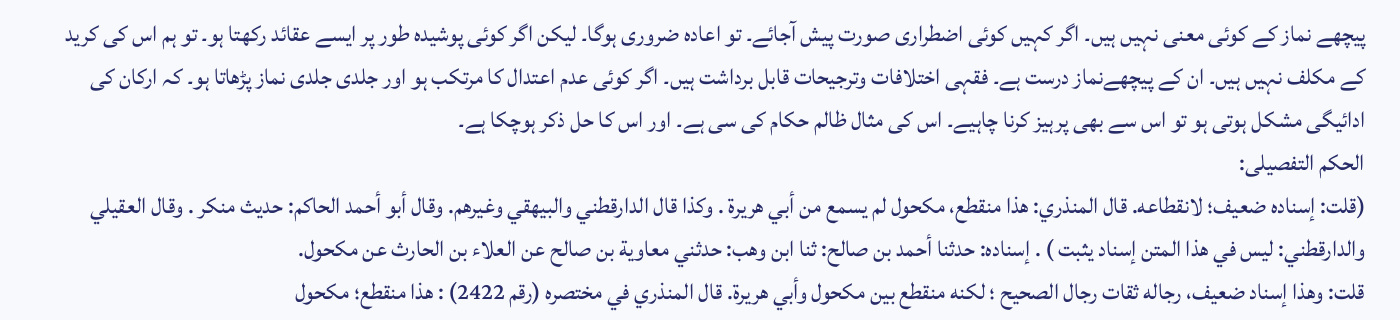پیچھے نماز کے کوئی معنی نہیں ہیں۔ اگر کہیں کوئی اضطراری صورت پیش آجائے۔ تو اعادہ ضروری ہوگا۔ لیکن اگر کوئی پوشیدہ طور پر ایسے عقائد رکھتا ہو۔ تو ہم اس کی کرید کے مکلف نہیں ہیں۔ ان کے پیچھےنماز درست ہے۔ فقہی اختلافات وترجیحات قابل برداشت ہیں۔ اگر کوئی عدم اعتدال کا مرتکب ہو اور جلدی جلدی نماز پڑھاتا ہو۔ کہ ارکان کی ادائیگی مشکل ہوتی ہو تو اس سے بھی پرہیز کرنا چاہیے۔ اس کی مثال ظالم حکام کی سی ہے۔ اور اس کا حل ذکر ہوچکا ہے۔
الحکم التفصیلی:
(قلت: إسناده ضعيف؛ لانقطاعه. قال المنذري: هذا منقطع، مكحول لم يسمع من أبي هريرة . وكذا قال الدارقطني والبيهقي وغيرهم. وقال أبو أحمد الحاكم: حديث منكر . وقال العقيلي والدارقطني: ليس في هذا المتن إسناد يثبت ) . إسناده: حدثنا أحمد بن صالح: ثنا ابن وهب: حدثني معاوية بن صالح عن العلاء بن الحارث عن مكحول.
قلت: وهذا إسناد ضعيف، رجاله ثقات رجال الصحيح ؛ لكنه منقطع بين مكحول وأبي هريرة. قال المنذري في مختصره (رقم 2422) : هذا منقطع؛ مكحول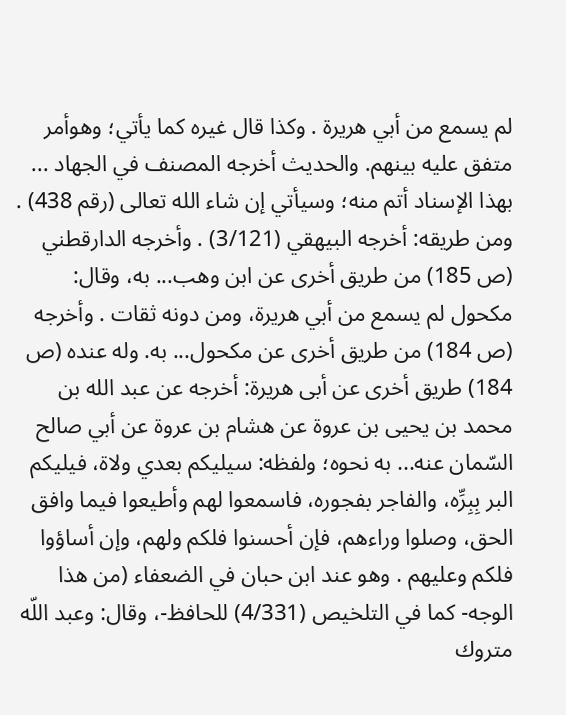لم يسمع من أبي هريرة . وكذا قال غيره كما يأتي؛ وهوأمر متفق عليه بينهم. والحديث أخرجه المصنف في الجهاد ... بهذا الإسناد أتم منه؛ وسيأتي إن شاء الله تعالى (رقم 438) . ومن طريقه: أخرجه البيهقي (3/121) . وأخرجه الدارقطني (ص 185) من طريق أخرى عن ابن وهب... به، وقال: مكحول لم يسمع من أبي هريرة، ومن دونه ثقات . وأخرجه (ص 184) من طريق أخرى عن مكحول... به. وله عنده (ص 184) طريق أخرى عن أبى هريرة: أخرجه عن عبد الله بن محمد بن يحيى بن عروة عن هشام بن عروة عن أبي صالح السّمان عنه... به نحوه؛ ولفظه: سيليكم بعدي ولاة، فيليكم البر بِبِرِّه، والفاجر بفجوره، فاسمعوا لهم وأطيعوا فيما وافق الحق، وصلوا وراءهم، فإن أحسنوا فلكم ولهم، وإن أساؤوا فلكم وعليهم . وهو عند ابن حبان في الضعفاء (من هذا الوجه- كما في التلخيص (4/331) للحافظ-، وقال: وعبد اللّه متروك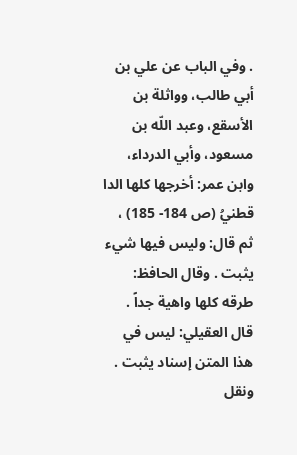. وفي الباب عن علي بن أبي طالب، وواثلة بن الأسقع، وعبد اللّه بن مسعود، وأبي الدرداء، وابن عمر: أخرجها كلها الدا قطنيُ (ص 184- 185) ، ثم قال: وليس فيها شيء يثبت . وقال الحافظ: طرقه كلها واهية جداً . قال العقيلي: ليس في هذا المتن إسناد يثبت . ونقل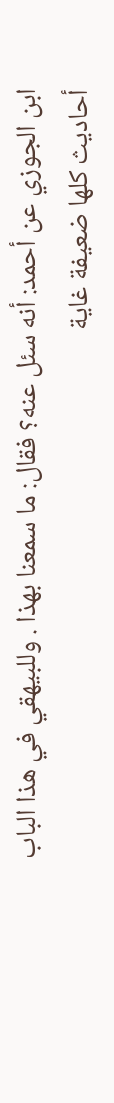ابن الجوزي عن أحمد: أنه سئل عنه؟ فقال: ما سمعنا بهذا . وللبيهقي في هذا الباب أحاديث كلها ضعيفة غاية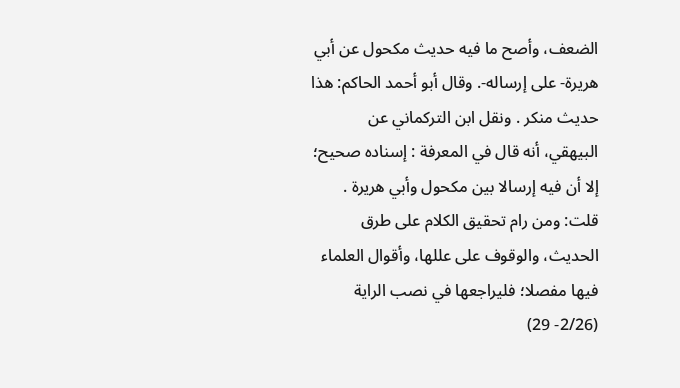الضعف، وأصح ما فيه حديث مكحول عن أبي هريرة- على إرساله-. وقال أبو أحمد الحاكم: هذا حديث منكر . ونقل ابن التركماني عن البيهقي، أنه قال في المعرفة : إسناده صحيح؛ إلا أن فيه إرسالا بين مكحول وأبي هريرة .
قلت: ومن رام تحقيق الكلام على طرق الحديث، والوقوف على عللها، وأقوال العلماء فيها مفصلا؛ فليراجعها في نصب الراية (2/26- 29)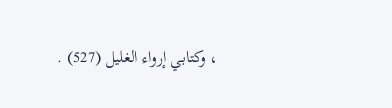، وكتابي إرواء الغليل (527) .